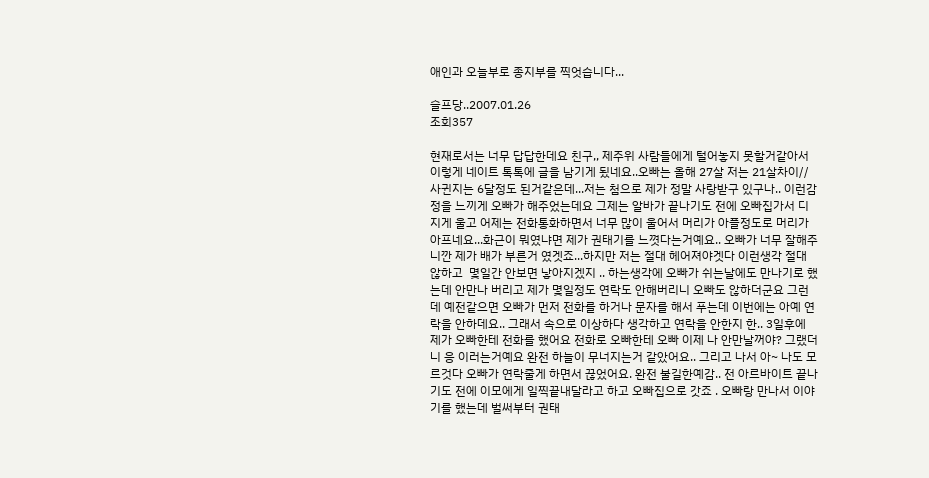애인과 오늘부로 종지부를 찍엇습니다...

슬프당..2007.01.26
조회357

현재로서는 너무 답답한데요 친구,, 제주위 사람들에게 털어놓지 못할거같아서 이렇게 네이트 톡톡에 글을 남기게 됬네요..오빠는 올해 27살 저는 21살차이// 사귄지는 6달정도 된거같은데...저는 첨으로 제가 정말 사랑받구 있구나.. 이런감정을 느끼게 오빠가 해주었는데요 그제는 알바가 끝나기도 전에 오빠집가서 디지게 울고 어제는 전화통화하면서 너무 많이 울어서 머리가 아플정도로 머리가 아프네요...화근이 뭐였냐면 제가 권태기를 느꼇다는거예요.. 오빠가 너무 잘해주니깐 제가 배가 부른거 였겟죠...하지만 저는 절대 헤어져야겟다 이런생각 절대 않하고  몇일간 안보면 낳아지겠지 .. 하는생각에 오빠가 쉬는날에도 만나기로 했는데 안만나 버리고 제가 몇일정도 연락도 안해버리니 오빠도 않하더군요 그런데 예전같으면 오빠가 먼저 전화를 하거나 문자를 해서 푸는데 이번에는 아예 연락을 안하데요.. 그래서 속으로 이상하다 생각하고 연락을 안한지 한.. 3일후에 제가 오빠한테 전화를 했어요 전화로 오빠한테 오빠 이제 나 안만날꺼야? 그랬더니 응 이러는거예요 완전 하늘이 무너지는거 같았어요.. 그리고 나서 아~ 나도 모르것다 오빠가 연락줄게 하면서 끊었어요. 완전 불길한예감.. 전 아르바이트 끝나기도 전에 이모에게 일찍끝내달라고 하고 오빠집으로 갓죠 . 오빠랑 만나서 이야기를 했는데 벌써부터 권태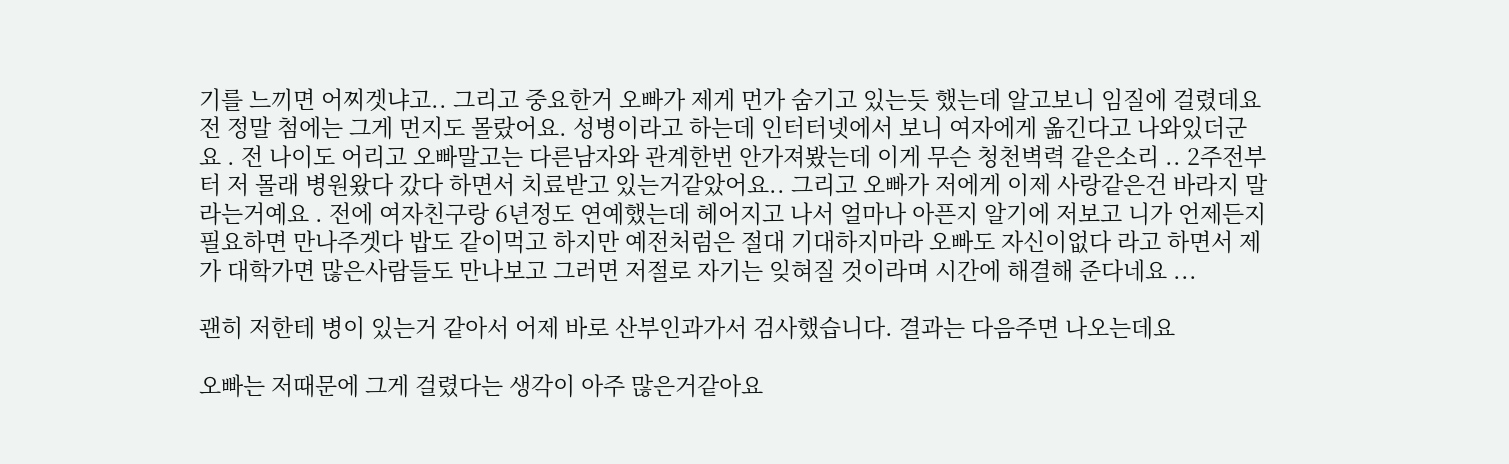기를 느끼면 어찌겟냐고.. 그리고 중요한거 오빠가 제게 먼가 숨기고 있는듯 했는데 알고보니 임질에 걸렸데요 전 정말 첨에는 그게 먼지도 몰랐어요. 성병이라고 하는데 인터터넷에서 보니 여자에게 옮긴다고 나와있더군요 . 전 나이도 어리고 오빠말고는 다른남자와 관계한번 안가져봤는데 이게 무슨 청천벽력 같은소리 .. 2주전부터 저 몰래 병원왔다 갔다 하면서 치료받고 있는거같았어요.. 그리고 오빠가 저에게 이제 사랑같은건 바라지 말라는거예요 . 전에 여자친구랑 6년정도 연예했는데 헤어지고 나서 얼마나 아픈지 알기에 저보고 니가 언제든지 필요하면 만나주겟다 밥도 같이먹고 하지만 예전처럼은 절대 기대하지마라 오빠도 자신이없다 라고 하면서 제가 대학가면 많은사람들도 만나보고 그러면 저절로 자기는 잊혀질 것이라며 시간에 해결해 준다네요 ...

괜히 저한테 병이 있는거 같아서 어제 바로 산부인과가서 검사했습니다. 결과는 다음주면 나오는데요

오빠는 저때문에 그게 걸렸다는 생각이 아주 많은거같아요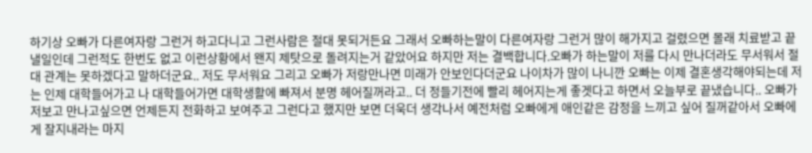하기상 오빠가 다른여자랑 그런거 하고다니고 그런사람은 절대 못되거든요 그래서 오빠하는말이 다른여자랑 그런거 많이 해가지고 걸렸으면 몰래 치료받고 끝낼일인데 그런적도 한번도 없고 이런상황에서 왠지 제탓으로 돌려지는거 같았어요 하지만 저는 결백합니다.오빠가 하는말이 저를 다시 만나더라도 무서워서 절대 관계는 못하겠다고 말하더군요.. 저도 무서워요 그리고 오빠가 저랑만나면 미래가 안보인다더군요 나이차가 많이 나니깐 오빠는 이제 결혼생각해야되는데 저는 인제 대학들어가고 나 대학들어가면 대학생활에 빠져서 분명 헤어질꺼라고.. 더 정들기전에 빨리 헤어지는게 좋겟다고 하면서 오늘부로 끝냈습니다.. 오빠가 저보고 만나고싶으면 언제든지 전화하고 보여주고 그런다고 했지만 보면 더욱더 생각나서 예전처럼 오빠에게 애인같은 감정을 느끼고 싶어 질꺼같아서 오빠에게 잘지내라는 마지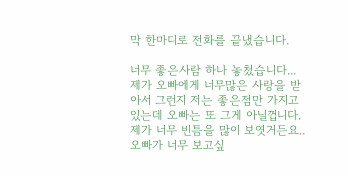막 한마디로 전화를 끝냈습니다.

너무 좋은사람 하나 놓첬습니다... 제가 오빠에게 너무많은 사랑을 받아서 그런지 저는 좋은점만 가지고 있는데 오빠는 또 그게 아닐껍니다. 제가 너무 빈틈을 많이 보엿거든요.. 오빠가 너무 보고싶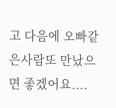고 다음에 오빠같은사람또 만났으면 좋겠어요....